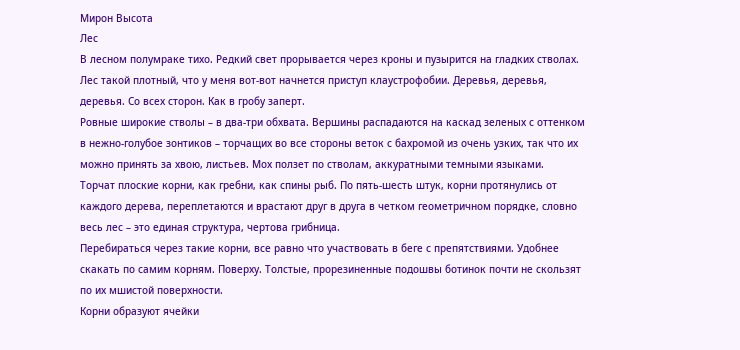Мирон Высота
Лес
В лесном полумраке тихо. Редкий свет прорывается через кроны и пузырится на гладких стволах.
Лес такой плотный, что у меня вот-вот начнется приступ клаустрофобии. Деревья, деревья, деревья. Со всех сторон. Как в гробу заперт.
Ровные широкие стволы – в два-три обхвата. Вершины распадаются на каскад зеленых с оттенком в нежно-голубое зонтиков – торчащих во все стороны веток с бахромой из очень узких, так что их можно принять за хвою, листьев. Мох ползет по стволам, аккуратными темными языками.
Торчат плоские корни, как гребни, как спины рыб. По пять-шесть штук, корни протянулись от каждого дерева, переплетаются и врастают друг в друга в четком геометричном порядке, словно весь лес – это единая структура, чертова грибница.
Перебираться через такие корни, все равно что участвовать в беге с препятствиями. Удобнее скакать по самим корням. Поверху. Толстые, прорезиненные подошвы ботинок почти не скользят по их мшистой поверхности.
Корни образуют ячейки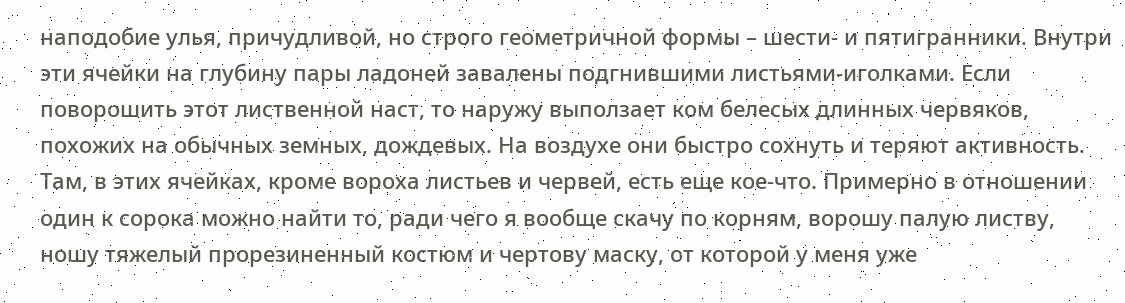наподобие улья, причудливой, но строго геометричной формы – шести- и пятигранники. Внутри эти ячейки на глубину пары ладоней завалены подгнившими листьями-иголками. Если поворошить этот лиственной наст, то наружу выползает ком белесых длинных червяков, похожих на обычных земных, дождевых. На воздухе они быстро сохнуть и теряют активность.
Там, в этих ячейках, кроме вороха листьев и червей, есть еще кое-что. Примерно в отношении один к сорока можно найти то, ради чего я вообще скачу по корням, ворошу палую листву, ношу тяжелый прорезиненный костюм и чертову маску, от которой у меня уже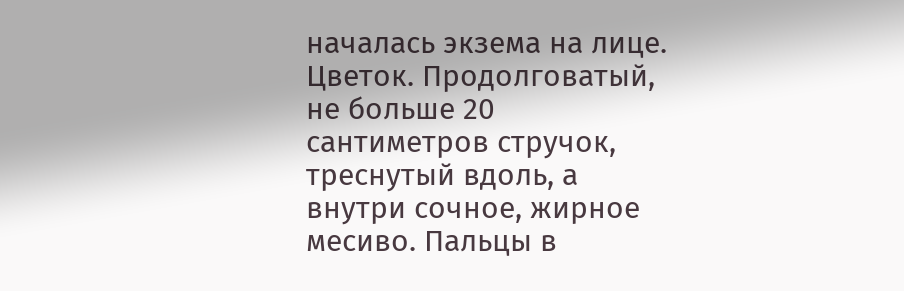началась экзема на лице.
Цветок. Продолговатый, не больше 20 сантиметров стручок, треснутый вдоль, а внутри сочное, жирное месиво. Пальцы в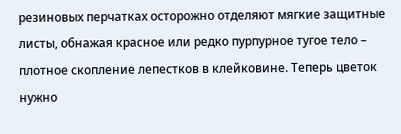резиновых перчатках осторожно отделяют мягкие защитные листы, обнажая красное или редко пурпурное тугое тело – плотное скопление лепестков в клейковине. Теперь цветок нужно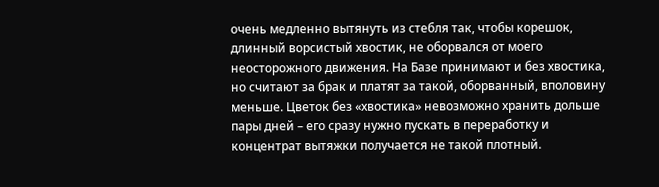очень медленно вытянуть из стебля так, чтобы корешок, длинный ворсистый хвостик, не оборвался от моего неосторожного движения. На Базе принимают и без хвостика, но считают за брак и платят за такой, оборванный, вполовину меньше. Цветок без «хвостика» невозможно хранить дольше пары дней – его сразу нужно пускать в переработку и концентрат вытяжки получается не такой плотный.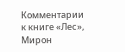Комментарии к книге «Лес», Мирон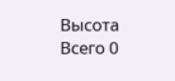Высота
Всего 0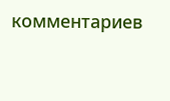комментариев